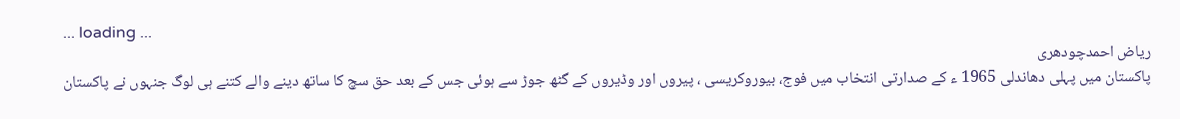... loading ...
ریاض احمدچودھری
پاکستان میں پہلی دھاندلی 1965 ء کے صدارتی انتخاب میں فوج، بیوروکریسی ، پیروں اور وڈیروں کے گٹھ جوڑ سے ہوئی جس کے بعد حق سچ کا ساتھ دینے والے کتنے ہی لوگ جنہوں نے پاکستان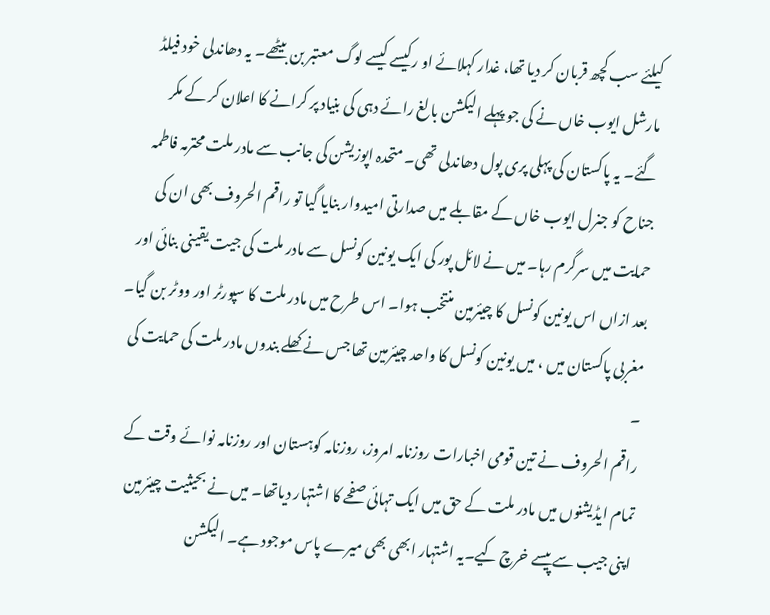کیلئے سب کچھ قربان کر دیا تھا، غدار کہلائے او رکیسے کیسے لوگ معتبر بن بیٹھے۔ یہ دھاندلی خود فیلڈ مارشل ایوب خاں نے کی جو پہلے الیکشن بالغ رائے دہی کی بنیاد پر کرانے کا اعلان کر کے مکر گئے۔ یہ پاکستان کی پہلی پری پول دھاندلی تھی۔ متحدہ اپوزیشن کی جانب سے مادر ملت محترمہ فاطمہ جناح کو جنرل ایوب خاں کے مقابلے میں صدارتی امیدوار بنایا گیا تو راقم الحروف بھی ان کی حمایت میں سرگرم رہا۔ میں نے لائل پور کی ایک یونین کونسل سے مادر ملت کی جیت یقینی بنائی اور بعد ازاں اس یونین کونسل کا چیئرمین منتخب ہوا۔ اس طرح میں مادر ملت کا سپورٹر اور ووٹر بن گیا۔ مغربی پاکستان میں ، میں یونین کونسل کا واحد چیئرمین تھا جس نے کھلے بندوں مادر ملت کی حمایت کی ۔
راقم الحروف نے تین قومی اخبارات روزنامہ امروز، روزنامہ کوہستان اور روزنامہ نوائے وقت کے تمام ایڈیشنوں میں مادر ملت کے حق میں ایک تہائی صفحے کا اشتہار دیاتھا۔ میں نے بحیثیت چیئرمین اپنی جیب سے پیسے خرچ کیے۔یہ اشتہار ابھی بھی میرے پاس موجود ہے۔ الیکشن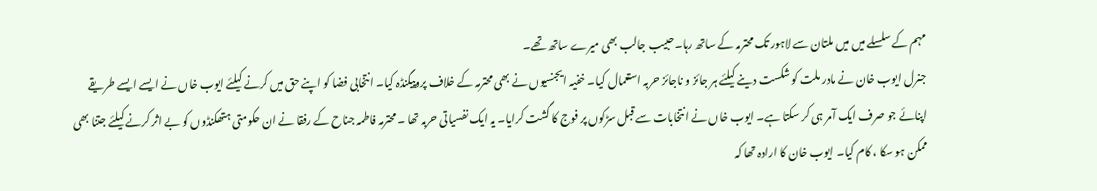مہم کے سلسلے میں میں ملتان سے لاہور تک محترمہ کے ساتھ رہا۔حبیب جالب بھی میرے ساتھ تھے۔
جنرل ایوب خان نے مادر ملت کو شکست دینے کیلئے ہر جائز و ناجائز حربہ استعمال کیا۔ خفیہ ایجنسیوں نے بھی محترمہ کے خلاف پروپیگنڈہ کیا۔ انتخابی فضا کو اپنے حق میں کرنے کیلئے ایوب خاں نے ایسے ایسے طریقے اپنائے جو صرف ایک آمر ہی کر سکتا ہے۔ ایوب خاں نے انتخابات سے قبل سڑکوں پر فوج کا گشت کرایا۔ یہ ایک نفسیاتی حربہ تھا ۔ محترمہ فاطمہ جناح کے رفقا نے ان حکومتی ہتھکنڈوں کو بے اثر کرنے کیلئے جتنا بھی ممکن ہو سکا ، کام کیا۔ ایوب خان کا ارادہ تھا کہ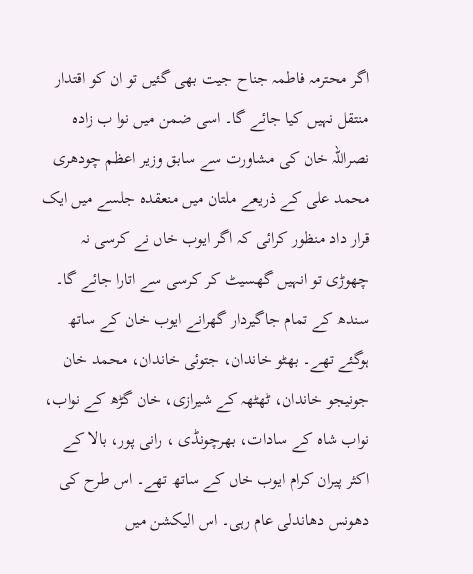اگر محترمہ فاطمہ جناح جیت بھی گئیں تو ان کو اقتدار منتقل نہیں کیا جائے گا۔ اسی ضمن میں نوا ب زادہ نصراللہ خان کی مشاورت سے سابق وزیر اعظم چودھری محمد علی کے ذریعے ملتان میں منعقدہ جلسے میں ایک قرار داد منظور کرائی کہ اگر ایوب خاں نے کرسی نہ چھوڑی تو انہیں گھسیٹ کر کرسی سے اتارا جائے گا۔ سندھ کے تمام جاگیردار گھرانے ایوب خان کے ساتھ ہوگئے تھے۔ بھٹو خاندان، جتوئی خاندان، محمد خان جونیجو خاندان، ٹھٹھہ کے شیرازی، خان گڑھ کے نواب، نواب شاہ کے سادات، بھرچونڈی ، رانی پور، بالا کے اکثر پیران کرام ایوب خاں کے ساتھ تھے۔ اس طرح کی دھونس دھاندلی عام رہی۔ اس الیکشن میں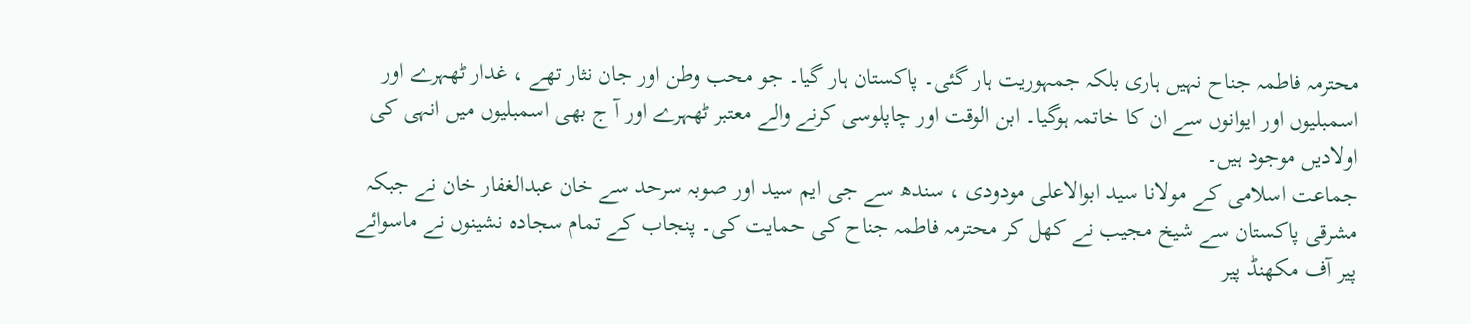محترمہ فاطمہ جناح نہیں ہاری بلکہ جمہوریت ہار گئی۔ پاکستان ہار گیا۔ جو محب وطن اور جان نثار تھے ، غدار ٹھہرے اور اسمبلیوں اور ایوانوں سے ان کا خاتمہ ہوگیا۔ ابن الوقت اور چاپلوسی کرنے والے معتبر ٹھہرے اور آ ج بھی اسمبلیوں میں انہی کی اولادیں موجود ہیں۔
جماعت اسلامی کے مولانا سید ابوالاعلی مودودی ، سندھ سے جی ایم سید اور صوبہ سرحد سے خان عبدالغفار خان نے جبکہ مشرقی پاکستان سے شیخ مجیب نے کھل کر محترمہ فاطمہ جناح کی حمایت کی۔ پنجاب کے تمام سجادہ نشینوں نے ماسوائے پیر آف مکھنڈ پیر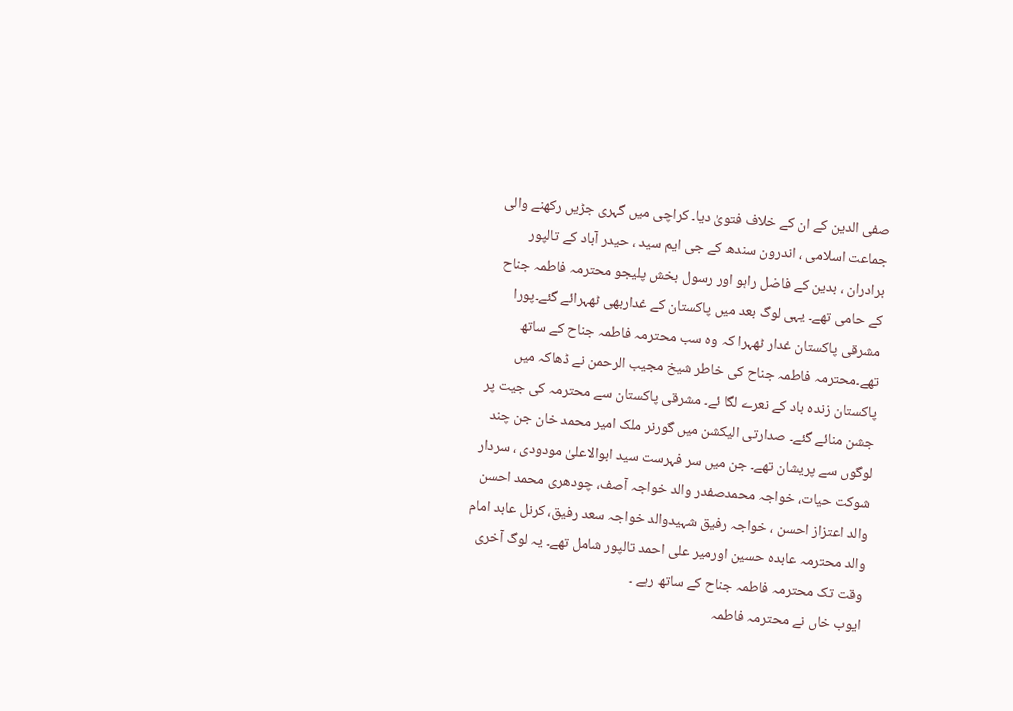صفی الدین کے ان کے خلاف فتویٰ دیا۔ کراچی میں گہری جڑیں رکھنے والی جماعت اسلامی ، اندرون سندھ کے جی ایم سید ، حیدر آباد کے تالپور برادران ، بدین کے فاضل راہو اور رسول بخش پلیجو محترمہ فاطمہ جناح کے حامی تھے۔ یہی لوگ بعد میں پاکستان کے غداربھی ٹھہرائے گئے۔پورا مشرقی پاکستان غدار ٹھہرا کہ وہ سب محترمہ فاطمہ جناح کے ساتھ تھے۔محترمہ فاطمہ جناح کی خاطر شیخ مجیب الرحمن نے ڈھاکہ میں پاکستان زندہ باد کے نعرے لگا ئے۔ مشرقی پاکستان سے محترمہ کی جیت پر جشن منائے گئے۔ صدارتی الیکشن میں گورنر ملک امیر محمد خان جن چند لوگوں سے پریشان تھے۔ جن میں سر فہرست سید ابوالاعلیٰ مودودی ، سردار شوکت حیات، خواجہ محمدصفدر والد خواجہ آصف، چودھری محمد احسن والد اعتزاز احسن ، خواجہ رفیق شہیدوالد خواجہ سعد رفیق، کرنل عابد امام والد محترمہ عابدہ حسین اورمیر علی احمد تالپور شامل تھے۔ یہ لوگ آخری وقت تک محترمہ فاطمہ جناح کے ساتھ رہے ۔
ایوب خاں نے محترمہ فاطمہ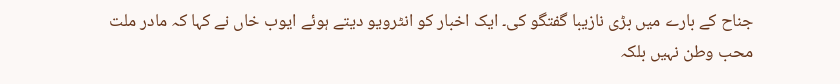جناح کے بارے میں بڑی نازیبا گفتگو کی۔ ایک اخبار کو انٹرویو دیتے ہوئے ایوب خاں نے کہا کہ مادر ملت محب وطن نہیں بلکہ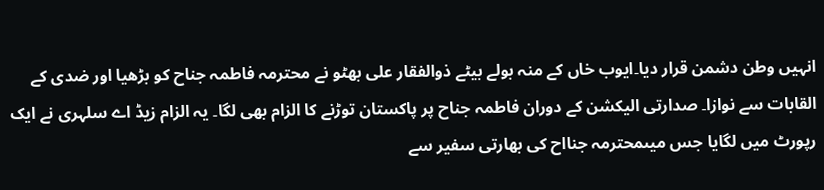انہیں وطن دشمن قرار دیا۔ایوب خاں کے منہ بولے بیٹے ذوالفقار علی بھٹو نے محترمہ فاطمہ جناح کو بڑھیا اور ضدی کے القابات سے نوازا۔ صدارتی الیکشن کے دوران فاطمہ جناح پر پاکستان توڑنے کا الزام بھی لگا۔ یہ الزام زیڈ اے سلہری نے ایک رپورٹ میں لگایا جس میںمحترمہ جنااح کی بھارتی سفیر سے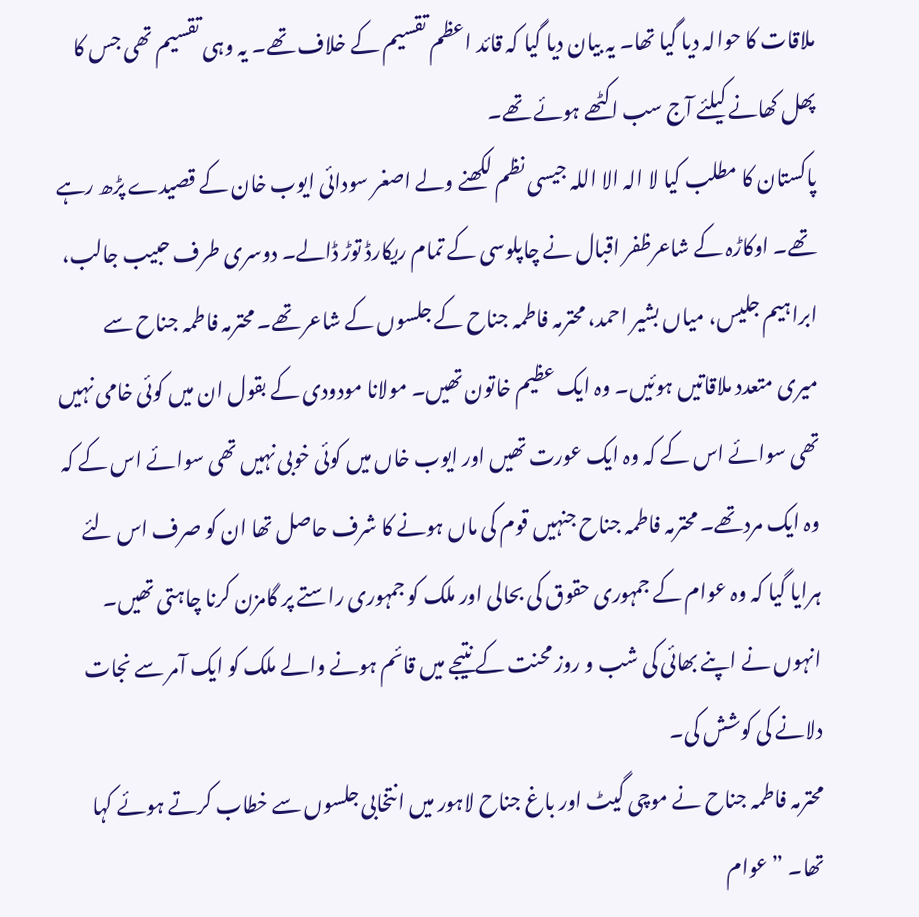ملاقات کا حوالہ دیا گیا تھا۔ یہ بیان دیا گیا کہ قائد اعظم تقسیم کے خلاف تھے۔ یہ وہی تقسیم تھی جس کا پھل کھانے کیلئے آج سب اکٹھے ہوئے تھے۔
پاکستان کا مطلب کیا لا الہ الا اللہ جیسی نظم لکھنے ولے اصغر سودائی ایوب خان کے قصیدے پڑھ رہے تھے۔ اوکاڑہ کے شاعرظفر اقبال نے چاپلوسی کے تمام ریکارڈ توڑ ڈالے۔ دوسری طرف حبیب جالب، ابراہیم جلیس، میاں بشیر احمد، محترمہ فاطمہ جناح کے جلسوں کے شاعر تھے۔ محترمہ فاطمہ جناح سے میری متعدد ملاقاتیں ہوئیں۔ وہ ایک عظیم خاتون تھیں۔ مولانا مودودی کے بقول ان میں کوئی خامی نہیں تھی سوائے اس کے کہ وہ ایک عورت تھیں اور ایوب خاں میں کوئی خوبی نہیں تھی سوائے اس کے کہ وہ ایک مردتھے۔ محترمہ فاطمہ جناح جنہیں قوم کی ماں ہونے کا شرف حاصل تھا ان کو صرف اس لئے ہرایا گیا کہ وہ عوام کے جمہوری حقوق کی بحالی اور ملک کو جمہوری راستے پر گامزن کرنا چاہتی تھیں۔ انہوں نے اپنے بھائی کی شب و روز محنت کے نتیجے میں قائم ہونے والے ملک کو ایک آمر سے نجات دلانے کی کوشش کی۔
محترمہ فاطمہ جناح نے موچی گیٹ اور باغ جناح لاہور میں انتخابی جلسوں سے خطاب کرتے ہوئے کہا تھا۔ ”عوام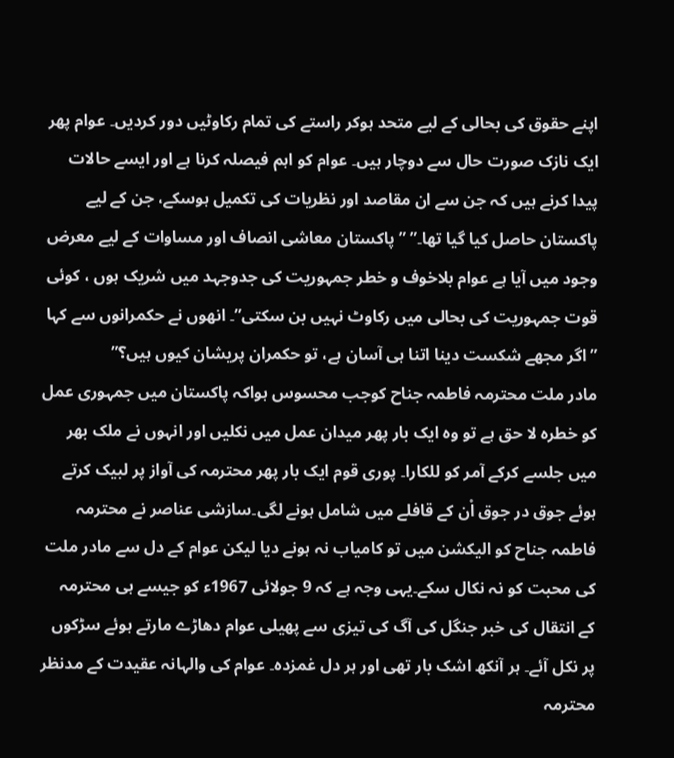اپنے حقوق کی بحالی کے لیے متحد ہوکر راستے کی تمام رکاوٹیں دور کردیں۔ عوام پھر ایک نازک صورت حال سے دوچار ہیں۔ عوام کو اہم فیصلہ کرنا ہے اور ایسے حالات پیدا کرنے ہیں کہ جن سے ان مقاصد اور نظریات کی تکمیل ہوسکے، جن کے لیے پاکستان حاصل کیا گیا تھا۔” ”پاکستان معاشی انصاف اور مساوات کے لیے معرض وجود میں آیا ہے عوام بلاخوف و خطر جمہوریت کی جدوجہد میں شریک ہوں ، کوئی قوت جمہوریت کی بحالی میں رکاوٹ نہیں بن سکتی”۔ انھوں نے حکمرانوں سے کہا ”اگر مجھے شکست دینا اتنا ہی آسان ہے، تو حکمران پریشان کیوں ہیں؟”
مادر ملت محترمہ فاطمہ جناح کوجب محسوس ہواکہ پاکستان میں جمہوری عمل کو خطرہ لا حق ہے تو وہ ایک بار پھر میدان عمل میں نکلیں اور انہوں نے ملک بھر میں جلسے کرکے آمر کو للکارا۔ پوری قوم ایک بار پھر محترمہ کی آواز پر لبیک کرتے ہوئے جوق در جوق اْن کے قافلے میں شامل ہونے لگی۔سازشی عناصر نے محترمہ فاطمہ جناح کو الیکشن میں تو کامیاب نہ ہونے دیا لیکن عوام کے دل سے مادر ملت کی محبت کو نہ نکال سکے۔یہی وجہ ہے کہ 9 جولائی 1967ء کو جیسے ہی محترمہ کے انتقال کی خبر جنگل کی آگ کی تیزی سے پھیلی عوام دھاڑے مارتے ہوئے سڑکوں پر نکل آئے۔ ہر آنکھ اشک بار تھی اور ہر دل غمزدہ۔ عوام کی والہانہ عقیدت کے مدنظر محترمہ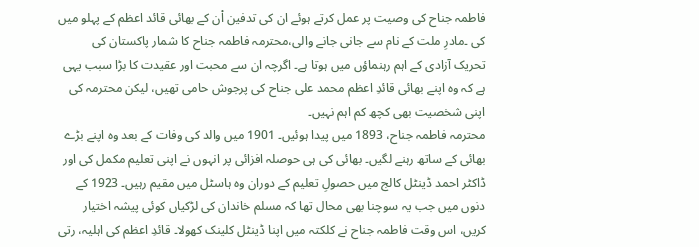فاطمہ جناح کی وصیت پر عمل کرتے ہوئے ان کی تدفین اْن کے بھائی قائد اعظم کے پہلو میں کی ۔مادرِ ملت کے نام سے جانی جانے والی،محترمہ فاطمہ جناح کا شمار پاکستان کی تحریک آزادی کے اہم رہنماؤں میں ہوتا ہے۔ اگرچہ ان سے محبت اور عقیدت کا بڑا سبب یہی ہے کہ وہ اپنے بھائی قائدِ اعظم محمد علی جناح کی پرجوش حامی تھیں، لیکن محترمہ کی اپنی شخصیت بھی کچھ کم اہم نہیں۔
محترمہ فاطمہ جناح، 1893 میں پیدا ہوئیں۔ 1901 میں والد کی وفات کے بعد وہ اپنے بڑے بھائی کے ساتھ رہنے لگیں۔ بھائی کی ہی حوصلہ افزائی پر انہوں نے اپنی تعلیم مکمل کی اور ڈاکٹر احمد ڈینٹل کالج میں حصولِ تعلیم کے دوران وہ ہاسٹل میں مقیم رہیں۔ 1923 کے دنوں میں جب یہ سوچنا بھی محال تھا کہ مسلم خاندان کی لڑکیاں کوئی پیشہ اختیار کریں، اس وقت فاطمہ جناح نے کلکتہ میں اپنا ڈینٹل کلینک کھولا۔ قائدِ اعظم کی اہلیہ، رتی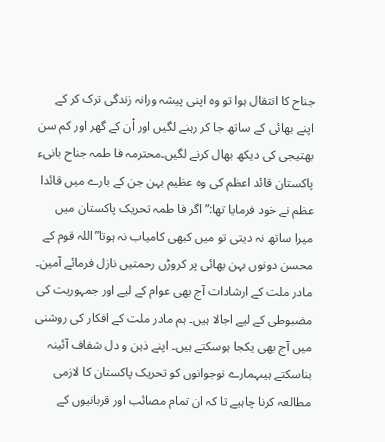جناح کا انتقال ہوا تو وہ اپنی پیشہ ورانہ زندگی ترک کر کے اپنے بھائی کے ساتھ جا کر رہنے لگیں اور اْن کے گھر اور کم سن بھتیجی کی دیکھ بھال کرنے لگیں۔محترمہ فا طمہ جناح بانیء پاکستان قائد اعظم کی وہ عظیم بہن جن کے بارے میں قائدا عظم نے خود فرمایا تھا:”اگر فا طمہ تحریک پاکستان میں میرا ساتھ نہ دیتی تو میں کبھی کامیاب نہ ہوتا”اللہ قوم کے محسن دونوں بہن بھائی پر کروڑں رحمتیں نازل فرمائے آمین۔
مادر ملت کے ارشادات آج بھی عوام کے لیے اور جمہوریت کی مضبوطی کے لیے اجالا ہیں۔ ہم مادر ملت کے افکار کی روشنی میں آج بھی یکجا ہوسکتے ہیں۔ اپنے ذہن و دل شفاف آئینہ بناسکتے ہیںہمارے نوجوانوں کو تحریک پاکستان کا لازمی مطالعہ کرنا چاہیے تا کہ ان تمام مصائب اور قربانیوں کے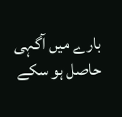بارے میں آگہی حاصل ہو سکے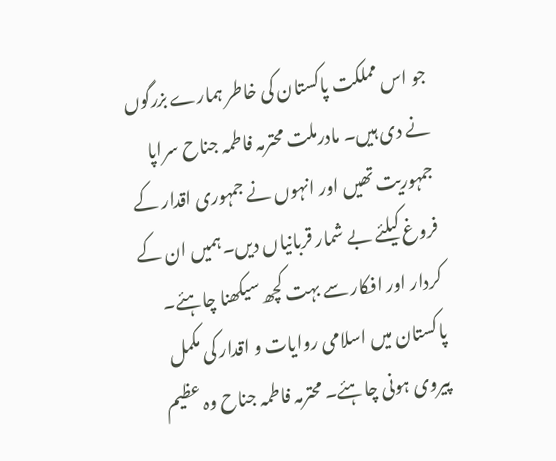جو اس مملکت پاکستان کی خاطر ہمارے بزرگوں نے دی ہیں۔ مادرملت محترمہ فاطمہ جناح سراپا جمہوریت تھیں اور انہوں نے جمہوری اقدار کے فروغ کیلئے بے شمار قربانیاں دیں۔ہمیں ان کے کردار اور افکار سے بہت کچھ سیکھنا چاہئے۔ پاکستان میں اسلامی روایات و اقدار کی مکمل پیروی ہونی چاہئے۔ محترمہ فاطمہ جناح وہ عظیم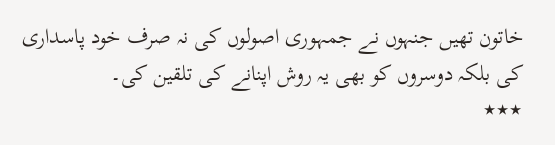خاتون تھیں جنہوں نے جمہوری اصولوں کی نہ صرف خود پاسداری کی بلکہ دوسروں کو بھی یہ روش اپنانے کی تلقین کی۔
٭٭٭